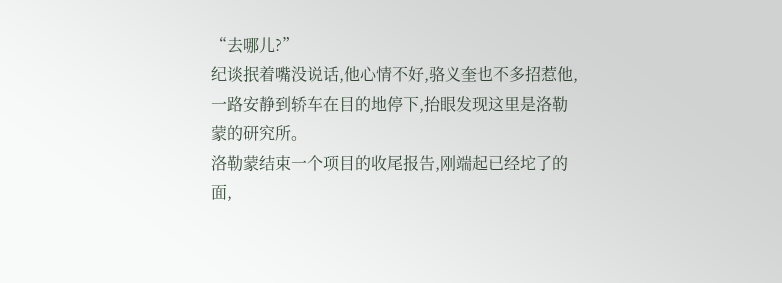“去哪儿?”
纪谈抿着嘴没说话,他心情不好,骆义奎也不多招惹他,一路安静到轿车在目的地停下,抬眼发现这里是洛勒蒙的研究所。
洛勒蒙结束一个项目的收尾报告,刚端起已经坨了的面,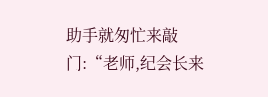助手就匆忙来敲门:“老师,纪会长来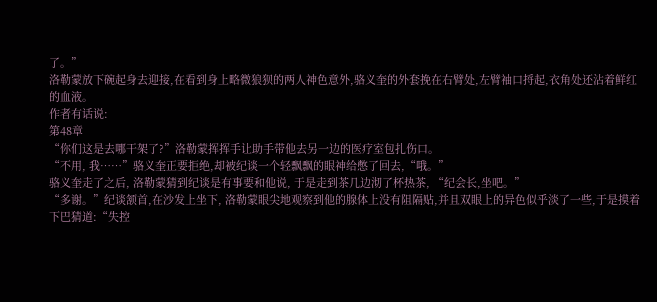了。”
洛勒蒙放下碗起身去迎接,在看到身上略微狼狈的两人神色意外,骆义奎的外套挽在右臂处,左臂袖口捋起,衣角处还沾着鲜红的血液。
作者有话说:
第48章
“你们这是去哪干架了?”洛勒蒙挥挥手让助手带他去另一边的医疗室包扎伤口。
“不用, 我……”骆义奎正要拒绝,却被纪谈一个轻飘飘的眼神给憋了回去,“哦。”
骆义奎走了之后, 洛勒蒙猜到纪谈是有事要和他说, 于是走到茶几边沏了杯热茶, “纪会长,坐吧。”
“多谢。”纪谈颔首,在沙发上坐下, 洛勒蒙眼尖地观察到他的腺体上没有阻隔贴,并且双眼上的异色似乎淡了一些,于是摸着下巴猜道:“失控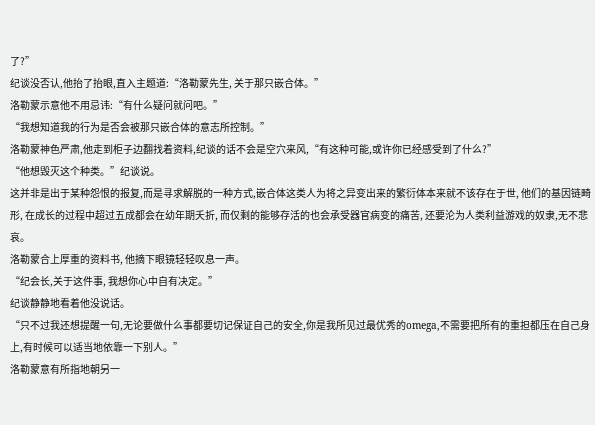了?”
纪谈没否认,他抬了抬眼,直入主题道:“洛勒蒙先生, 关于那只嵌合体。”
洛勒蒙示意他不用忌讳:“有什么疑问就问吧。”
“我想知道我的行为是否会被那只嵌合体的意志所控制。”
洛勒蒙神色严肃,他走到柜子边翻找着资料,纪谈的话不会是空穴来风,“有这种可能,或许你已经感受到了什么?”
“他想毁灭这个种类。”纪谈说。
这并非是出于某种怨恨的报复,而是寻求解脱的一种方式,嵌合体这类人为将之异变出来的繁衍体本来就不该存在于世, 他们的基因链畸形, 在成长的过程中超过五成都会在幼年期夭折, 而仅剩的能够存活的也会承受器官病变的痛苦, 还要沦为人类利益游戏的奴隶,无不悲哀。
洛勒蒙合上厚重的资料书, 他摘下眼镜轻轻叹息一声。
“纪会长,关于这件事, 我想你心中自有决定。”
纪谈静静地看着他没说话。
“只不过我还想提醒一句,无论要做什么事都要切记保证自己的安全,你是我所见过最优秀的omega,不需要把所有的重担都压在自己身上,有时候可以适当地依靠一下别人。”
洛勒蒙意有所指地朝另一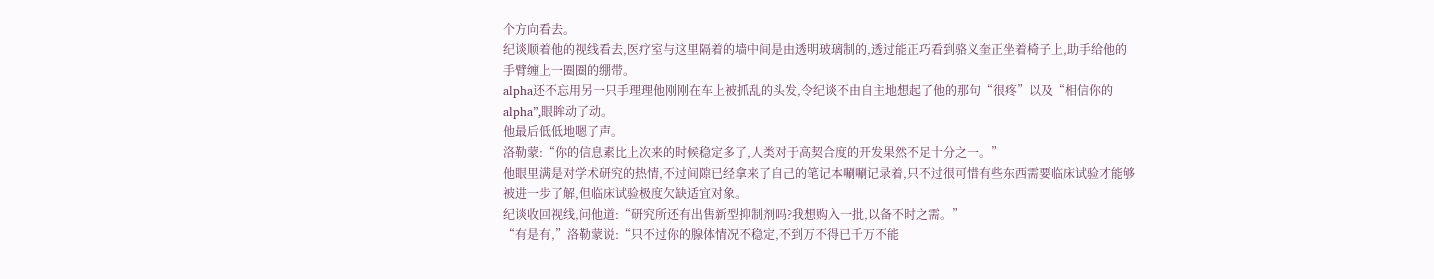个方向看去。
纪谈顺着他的视线看去,医疗室与这里隔着的墙中间是由透明玻璃制的,透过能正巧看到骆义奎正坐着椅子上,助手给他的手臂缠上一圈圈的绷带。
alpha还不忘用另一只手理理他刚刚在车上被抓乱的头发,令纪谈不由自主地想起了他的那句“很疼”以及“相信你的alpha”,眼眸动了动。
他最后低低地嗯了声。
洛勒蒙:“你的信息素比上次来的时候稳定多了,人类对于高契合度的开发果然不足十分之一。”
他眼里满是对学术研究的热情,不过间隙已经拿来了自己的笔记本唰唰记录着,只不过很可惜有些东西需要临床试验才能够被进一步了解,但临床试验极度欠缺适宜对象。
纪谈收回视线,问他道:“研究所还有出售新型抑制剂吗?我想购入一批,以备不时之需。”
“有是有,”洛勒蒙说:“只不过你的腺体情况不稳定,不到万不得已千万不能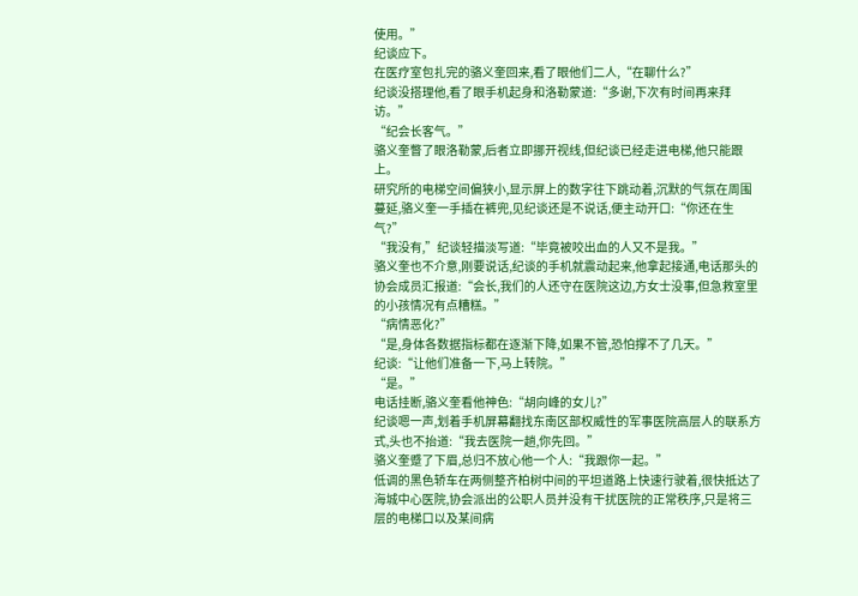使用。”
纪谈应下。
在医疗室包扎完的骆义奎回来,看了眼他们二人,“在聊什么?”
纪谈没搭理他,看了眼手机起身和洛勒蒙道:“多谢,下次有时间再来拜访。”
“纪会长客气。”
骆义奎瞥了眼洛勒蒙,后者立即挪开视线,但纪谈已经走进电梯,他只能跟上。
研究所的电梯空间偏狭小,显示屏上的数字往下跳动着,沉默的气氛在周围蔓延,骆义奎一手插在裤兜,见纪谈还是不说话,便主动开口:“你还在生气?”
“我没有,”纪谈轻描淡写道:“毕竟被咬出血的人又不是我。”
骆义奎也不介意,刚要说话,纪谈的手机就震动起来,他拿起接通,电话那头的协会成员汇报道:“会长,我们的人还守在医院这边,方女士没事,但急救室里的小孩情况有点糟糕。”
“病情恶化?”
“是,身体各数据指标都在逐渐下降,如果不管,恐怕撑不了几天。”
纪谈:“让他们准备一下,马上转院。”
“是。”
电话挂断,骆义奎看他神色:“胡向峰的女儿?”
纪谈嗯一声,划着手机屏幕翻找东南区部权威性的军事医院高层人的联系方式,头也不抬道:“我去医院一趟,你先回。”
骆义奎蹙了下眉,总归不放心他一个人:“我跟你一起。”
低调的黑色轿车在两侧整齐柏树中间的平坦道路上快速行驶着,很快抵达了海城中心医院,协会派出的公职人员并没有干扰医院的正常秩序,只是将三层的电梯口以及某间病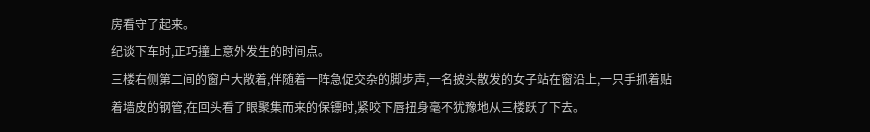房看守了起来。
纪谈下车时,正巧撞上意外发生的时间点。
三楼右侧第二间的窗户大敞着,伴随着一阵急促交杂的脚步声,一名披头散发的女子站在窗沿上,一只手抓着贴着墙皮的钢管,在回头看了眼聚集而来的保镖时,紧咬下唇扭身毫不犹豫地从三楼跃了下去。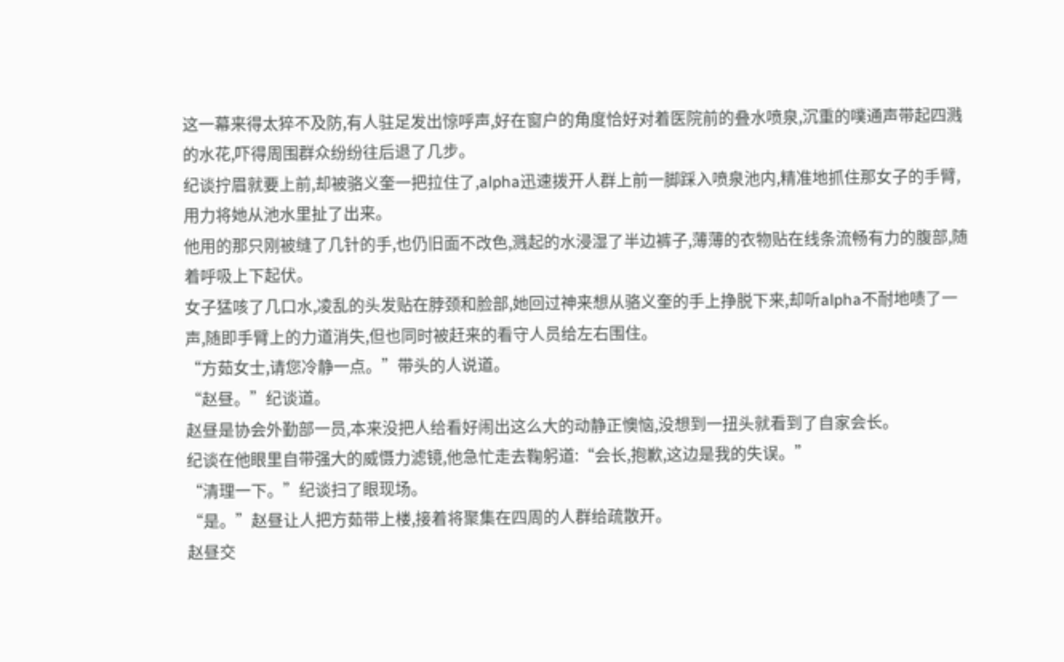这一幕来得太猝不及防,有人驻足发出惊呼声,好在窗户的角度恰好对着医院前的叠水喷泉,沉重的噗通声带起四溅的水花,吓得周围群众纷纷往后退了几步。
纪谈拧眉就要上前,却被骆义奎一把拉住了,alpha迅速拨开人群上前一脚踩入喷泉池内,精准地抓住那女子的手臂,用力将她从池水里扯了出来。
他用的那只刚被缝了几针的手,也仍旧面不改色,溅起的水浸湿了半边裤子,薄薄的衣物贴在线条流畅有力的腹部,随着呼吸上下起伏。
女子猛咳了几口水,凌乱的头发贴在脖颈和脸部,她回过神来想从骆义奎的手上挣脱下来,却听alpha不耐地啧了一声,随即手臂上的力道消失,但也同时被赶来的看守人员给左右围住。
“方茹女士,请您冷静一点。”带头的人说道。
“赵昼。”纪谈道。
赵昼是协会外勤部一员,本来没把人给看好闹出这么大的动静正懊恼,没想到一扭头就看到了自家会长。
纪谈在他眼里自带强大的威慑力滤镜,他急忙走去鞠躬道:“会长,抱歉,这边是我的失误。”
“清理一下。”纪谈扫了眼现场。
“是。”赵昼让人把方茹带上楼,接着将聚集在四周的人群给疏散开。
赵昼交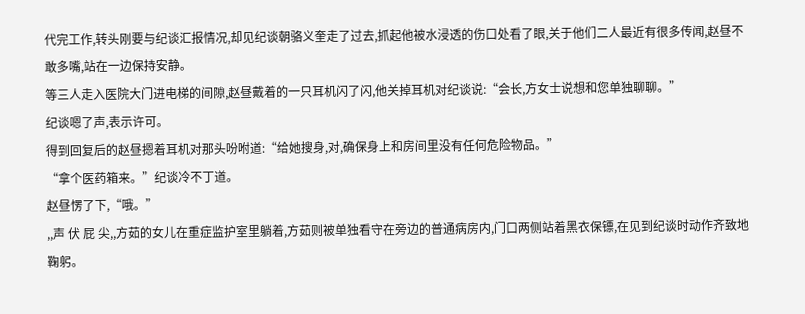代完工作,转头刚要与纪谈汇报情况,却见纪谈朝骆义奎走了过去,抓起他被水浸透的伤口处看了眼,关于他们二人最近有很多传闻,赵昼不敢多嘴,站在一边保持安静。
等三人走入医院大门进电梯的间隙,赵昼戴着的一只耳机闪了闪,他关掉耳机对纪谈说:“会长,方女士说想和您单独聊聊。”
纪谈嗯了声,表示许可。
得到回复后的赵昼摁着耳机对那头吩咐道:“给她搜身,对,确保身上和房间里没有任何危险物品。”
“拿个医药箱来。”纪谈冷不丁道。
赵昼愣了下,“哦。”
,,声 伏 屁 尖,,方茹的女儿在重症监护室里躺着,方茹则被单独看守在旁边的普通病房内,门口两侧站着黑衣保镖,在见到纪谈时动作齐致地鞠躬。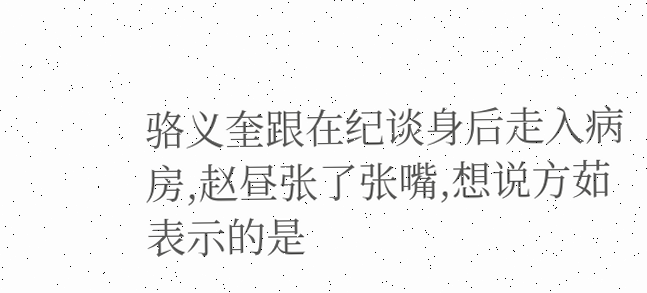骆义奎跟在纪谈身后走入病房,赵昼张了张嘴,想说方茹表示的是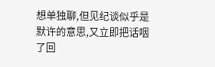想单独聊,但见纪谈似乎是默许的意思,又立即把话咽了回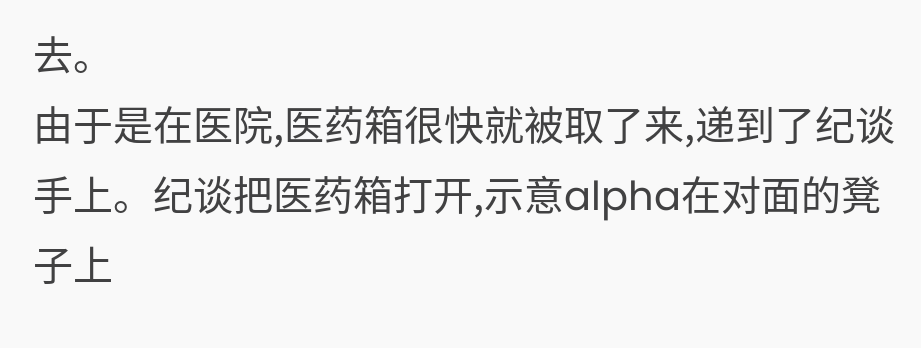去。
由于是在医院,医药箱很快就被取了来,递到了纪谈手上。纪谈把医药箱打开,示意alpha在对面的凳子上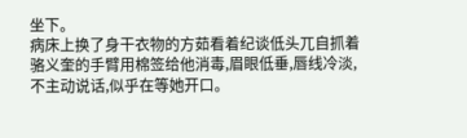坐下。
病床上换了身干衣物的方茹看着纪谈低头兀自抓着骆义奎的手臂用棉签给他消毒,眉眼低垂,唇线冷淡,不主动说话,似乎在等她开口。